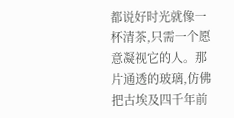都说好时光就像一杯清茶,只需一个愿意凝视它的人。那片通透的玻璃,仿佛把古埃及四千年前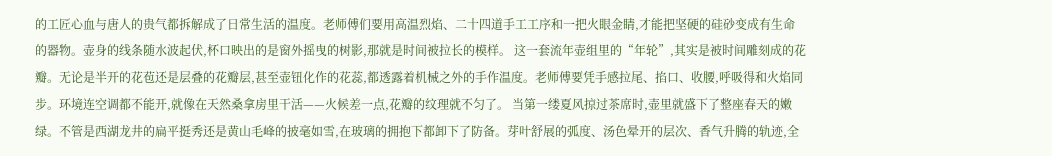的工匠心血与唐人的贵气都拆解成了日常生活的温度。老师傅们要用高温烈焰、二十四道手工工序和一把火眼金睛,才能把坚硬的硅砂变成有生命的器物。壶身的线条随水波起伏,杯口映出的是窗外摇曳的树影,那就是时间被拉长的模样。 这一套流年壶组里的“年轮”,其实是被时间雕刻成的花瓣。无论是半开的花苞还是层叠的花瓣层,甚至壶钮化作的花蕊,都透露着机械之外的手作温度。老师傅要凭手感拉尾、掐口、收腰,呼吸得和火焰同步。环境连空调都不能开,就像在天然桑拿房里干活——火候差一点,花瓣的纹理就不匀了。 当第一缕夏风掠过茶席时,壶里就盛下了整座春天的嫩绿。不管是西湖龙井的扁平挺秀还是黄山毛峰的披毫如雪,在玻璃的拥抱下都卸下了防备。芽叶舒展的弧度、汤色晕开的层次、香气升腾的轨迹,全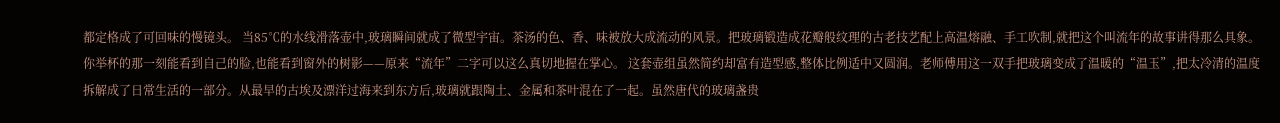都定格成了可回味的慢镜头。 当85℃的水线滑落壶中,玻璃瞬间就成了微型宇宙。茶汤的色、香、味被放大成流动的风景。把玻璃锻造成花瓣般纹理的古老技艺配上高温熔融、手工吹制,就把这个叫流年的故事讲得那么具象。你举杯的那一刻能看到自己的脸,也能看到窗外的树影——原来“流年”二字可以这么真切地握在掌心。 这套壶组虽然简约却富有造型感,整体比例适中又圆润。老师傅用这一双手把玻璃变成了温暖的“温玉”,把太冷清的温度拆解成了日常生活的一部分。从最早的古埃及漂洋过海来到东方后,玻璃就跟陶土、金属和茶叶混在了一起。虽然唐代的玻璃盏贵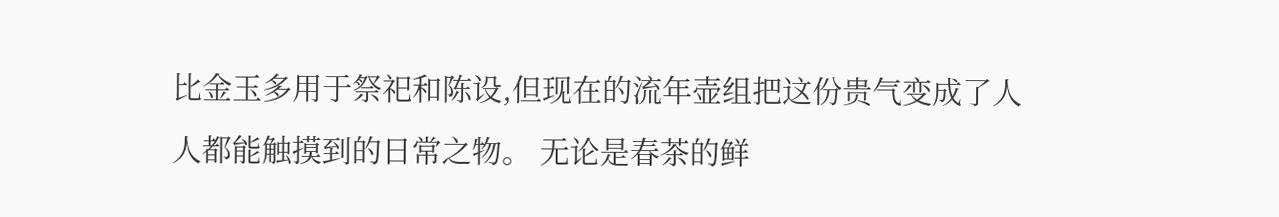比金玉多用于祭祀和陈设,但现在的流年壶组把这份贵气变成了人人都能触摸到的日常之物。 无论是春茶的鲜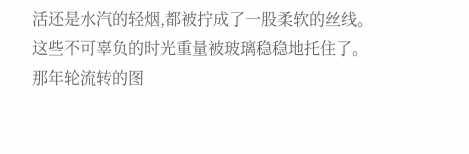活还是水汽的轻烟,都被拧成了一股柔软的丝线。这些不可辜负的时光重量被玻璃稳稳地托住了。那年轮流转的图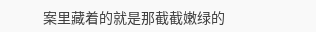案里藏着的就是那截截嫩绿的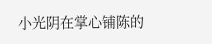小光阴在掌心铺陈的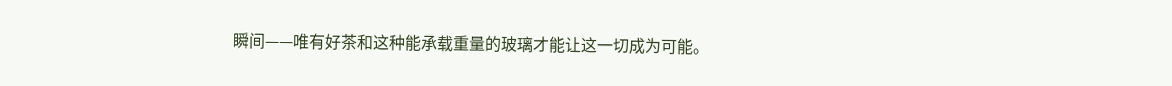瞬间——唯有好茶和这种能承载重量的玻璃才能让这一切成为可能。